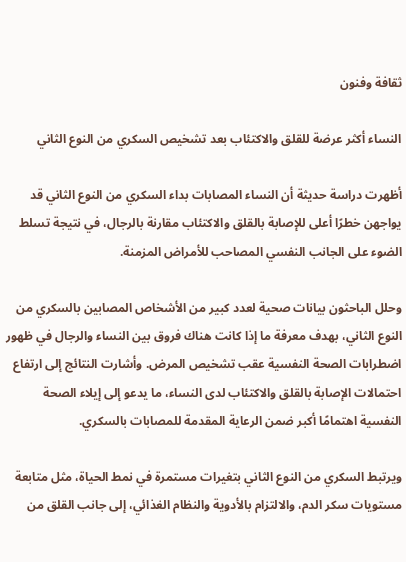ثقافة وفنون

النساء أكثر عرضة للقلق والاكتئاب بعد تشخيص السكري من النوع الثاني

أظهرت دراسة حديثة أن النساء المصابات بداء السكري من النوع الثاني قد يواجهن خطرًا أعلى للإصابة بالقلق والاكتئاب مقارنة بالرجال، في نتيجة تسلط الضوء على الجانب النفسي المصاحب للأمراض المزمنة.

وحلل الباحثون بيانات صحية لعدد كبير من الأشخاص المصابين بالسكري من النوع الثاني، بهدف معرفة ما إذا كانت هناك فروق بين النساء والرجال في ظهور اضطرابات الصحة النفسية عقب تشخيص المرض. وأشارت النتائج إلى ارتفاع احتمالات الإصابة بالقلق والاكتئاب لدى النساء، ما يدعو إلى إيلاء الصحة النفسية اهتمامًا أكبر ضمن الرعاية المقدمة للمصابات بالسكري.

ويرتبط السكري من النوع الثاني بتغيرات مستمرة في نمط الحياة، مثل متابعة مستويات سكر الدم، والالتزام بالأدوية والنظام الغذائي، إلى جانب القلق من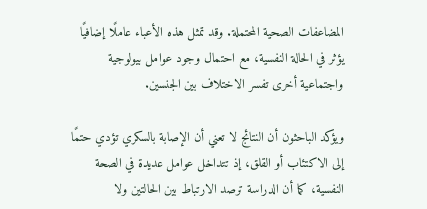المضاعفات الصحية المحتملة. وقد تمثل هذه الأعباء عاملًا إضافيًا يؤثر في الحالة النفسية، مع احتمال وجود عوامل بيولوجية واجتماعية أخرى تفسر الاختلاف بين الجنسين.

ويؤكد الباحثون أن النتائج لا تعني أن الإصابة بالسكري تؤدي حتمًا إلى الاكتئاب أو القلق، إذ تتداخل عوامل عديدة في الصحة النفسية، كما أن الدراسة ترصد الارتباط بين الحالتين ولا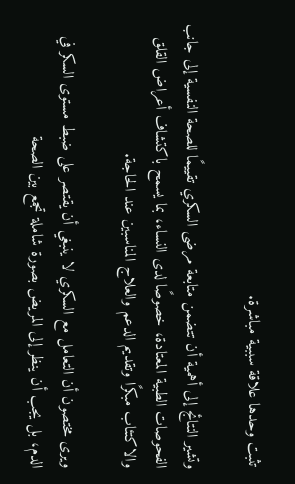تثبت وحدها علاقة سببية مباشرة.

وتشير النتائج إلى أهمية أن تتضمن متابعة مرضى السكري تقييمًا للصحة النفسية إلى جانب الفحوصات الطبية المعتادة، خصوصًا لدى النساء، بما يسمح باكتشاف أعراض القلق والاكتئاب مبكرًا وتقديم الدعم والعلاج المناسبين عند الحاجة.

ويرى مختصون أن التعامل مع السكري لا ينبغي أن يقتصر على ضبط مستوى السكر في الدم، بل يجب أن ينظر إلى المريض بصورة شاملة تجمع بين الصحة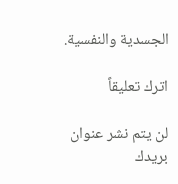الجسدية والنفسية.

اترك تعليقاً

لن يتم نشر عنوان بريدك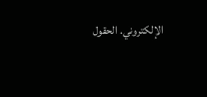الإلكتروني. الحقول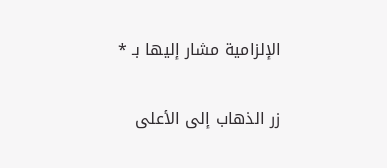الإلزامية مشار إليها بـ *

زر الذهاب إلى الأعلى